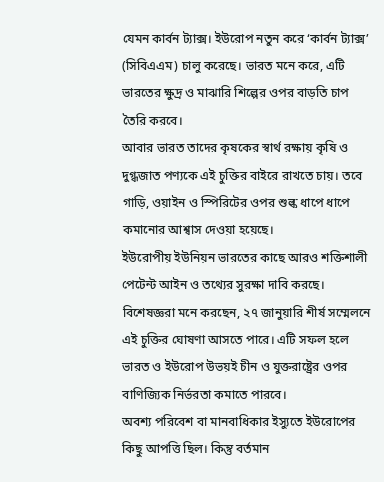যেমন কার্বন ট্যাক্স। ইউরোপ নতুন করে ‘কার্বন ট্যাক্স’ (সিবিএএম) চালু করেছে। ভারত মনে করে, এটি ভারতের ক্ষুদ্র ও মাঝারি শিল্পের ওপর বাড়তি চাপ তৈরি করবে।
আবার ভারত তাদের কৃষকের স্বার্থ রক্ষায় কৃষি ও দুগ্ধজাত পণ্যকে এই চুক্তির বাইরে রাখতে চায়। তবে গাড়ি, ওয়াইন ও স্পিরিটের ওপর শুল্ক ধাপে ধাপে কমানোর আশ্বাস দেওয়া হয়েছে।
ইউরোপীয় ইউনিয়ন ভারতের কাছে আরও শক্তিশালী পেটেন্ট আইন ও তথ্যের সুরক্ষা দাবি করছে।
বিশেষজ্ঞরা মনে করছেন, ২৭ জানুয়ারি শীর্ষ সম্মেলনে এই চুক্তির ঘোষণা আসতে পারে। এটি সফল হলে ভারত ও ইউরোপ উভয়ই চীন ও যুক্তরাষ্ট্রের ওপর বাণিজ্যিক নির্ভরতা কমাতে পারবে।
অবশ্য পরিবেশ বা মানবাধিকার ইস্যুতে ইউরোপের কিছু আপত্তি ছিল। কিন্তু বর্তমান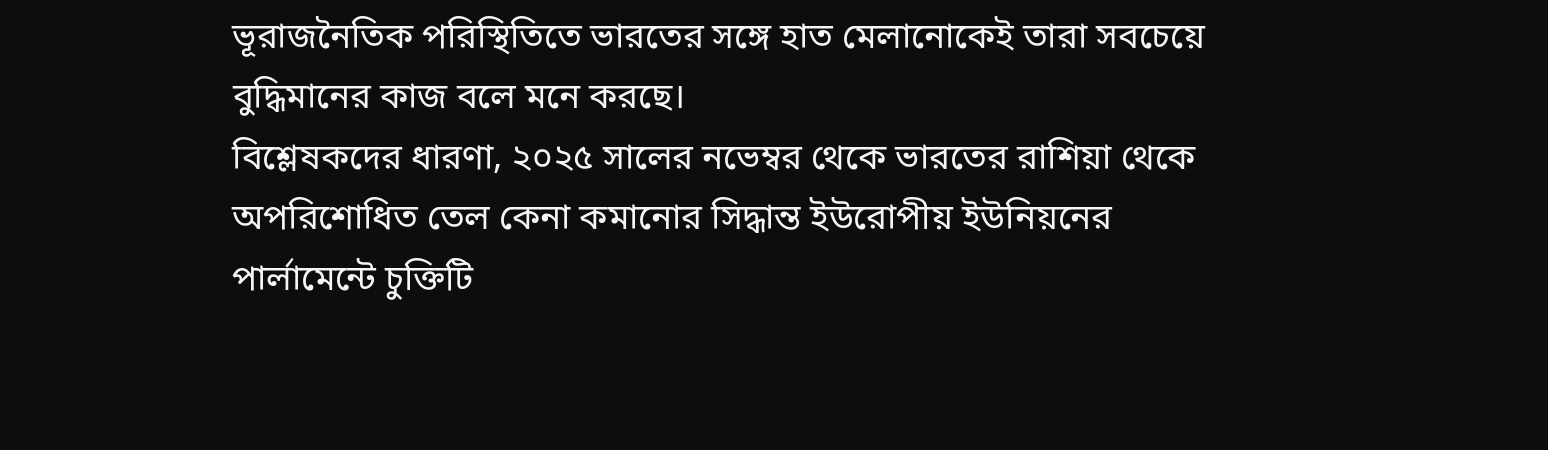ভূরাজনৈতিক পরিস্থিতিতে ভারতের সঙ্গে হাত মেলানোকেই তারা সবচেয়ে বুদ্ধিমানের কাজ বলে মনে করছে।
বিশ্লেষকদের ধারণা, ২০২৫ সালের নভেম্বর থেকে ভারতের রাশিয়া থেকে অপরিশোধিত তেল কেনা কমানোর সিদ্ধান্ত ইউরোপীয় ইউনিয়নের পার্লামেন্টে চুক্তিটি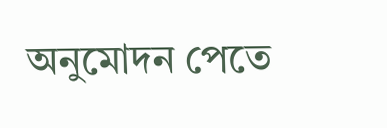অনুমোদন পেতে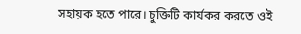সহায়ক হতে পারে। চুক্তিটি কার্যকর করতে ওই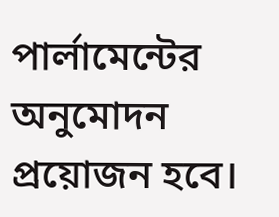পার্লামেন্টের অনুমোদন প্রয়োজন হবে।